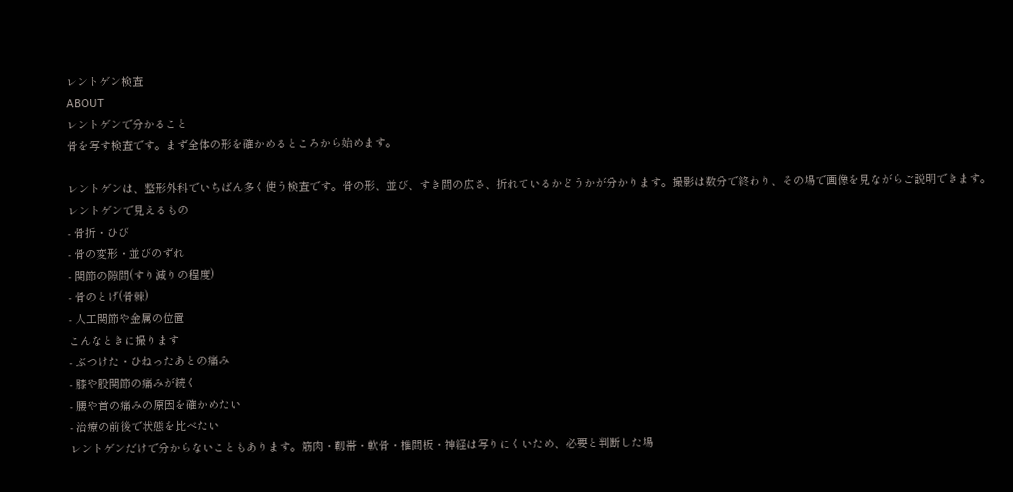レントゲン検査
ABOUT
レントゲンで分かること
骨を写す検査です。まず全体の形を確かめるところから始めます。

レントゲンは、整形外科でいちばん多く使う検査です。骨の形、並び、すき間の広さ、折れているかどうかが分かります。撮影は数分で終わり、その場で画像を見ながらご説明できます。
レントゲンで見えるもの
- 骨折・ひび
- 骨の変形・並びのずれ
- 関節の隙間(すり減りの程度)
- 骨のとげ(骨棘)
- 人工関節や金属の位置
こんなときに撮ります
- ぶつけた・ひねったあとの痛み
- 膝や股関節の痛みが続く
- 腰や首の痛みの原因を確かめたい
- 治療の前後で状態を比べたい
レントゲンだけで分からないこともあります。筋肉・靱帯・軟骨・椎間板・神経は写りにくいため、必要と判断した場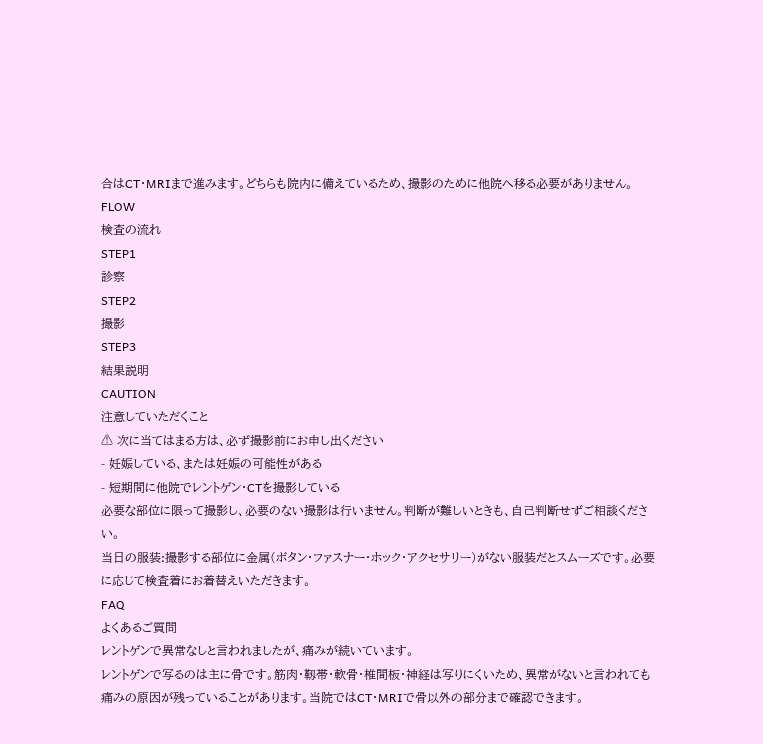合はCT・MRIまで進みます。どちらも院内に備えているため、撮影のために他院へ移る必要がありません。
FLOW
検査の流れ
STEP1
診察
STEP2
撮影
STEP3
結果説明
CAUTION
注意していただくこと
⚠ 次に当てはまる方は、必ず撮影前にお申し出ください
- 妊娠している、または妊娠の可能性がある
- 短期間に他院でレントゲン・CTを撮影している
必要な部位に限って撮影し、必要のない撮影は行いません。判断が難しいときも、自己判断せずご相談ください。
当日の服装:撮影する部位に金属(ボタン・ファスナー・ホック・アクセサリー)がない服装だとスムーズです。必要に応じて検査着にお着替えいただきます。
FAQ
よくあるご質問
レントゲンで異常なしと言われましたが、痛みが続いています。
レントゲンで写るのは主に骨です。筋肉・靱帯・軟骨・椎間板・神経は写りにくいため、異常がないと言われても痛みの原因が残っていることがあります。当院ではCT・MRIで骨以外の部分まで確認できます。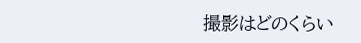撮影はどのくらい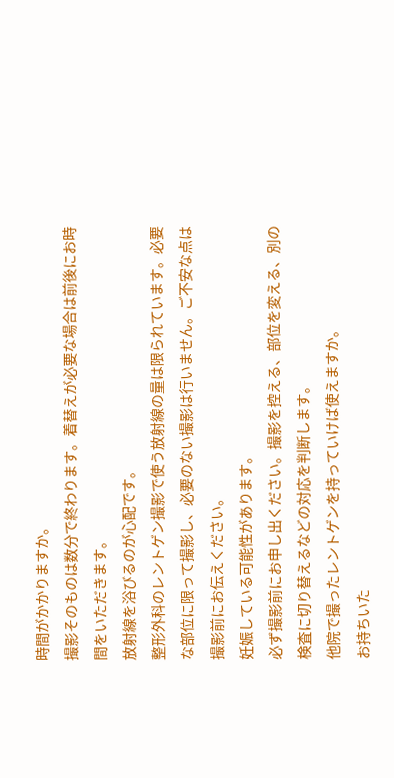時間がかかりますか。
撮影そのものは数分で終わります。着替えが必要な場合は前後にお時間をいただきます。
放射線を浴びるのが心配です。
整形外科のレントゲン撮影で使う放射線の量は限られています。必要な部位に限って撮影し、必要のない撮影は行いません。ご不安な点は撮影前にお伝えください。
妊娠している可能性があります。
必ず撮影前にお申し出ください。撮影を控える、部位を変える、別の検査に切り替えるなどの対応を判断します。
他院で撮ったレントゲンを持っていけば使えますか。
お持ちいた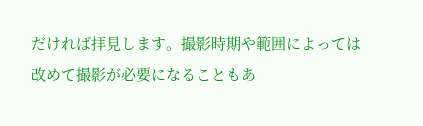だければ拝見します。撮影時期や範囲によっては改めて撮影が必要になることもあ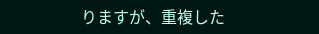りますが、重複した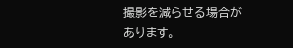撮影を減らせる場合があります。